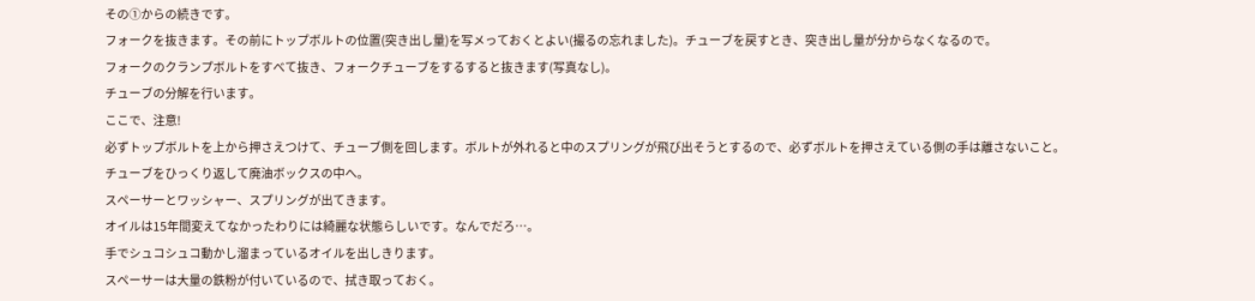その①からの続きです。
フォークを抜きます。その前にトップボルトの位置(突き出し量)を写メっておくとよい(撮るの忘れました)。チューブを戻すとき、突き出し量が分からなくなるので。
フォークのクランプボルトをすべて抜き、フォークチューブをするすると抜きます(写真なし)。
チューブの分解を行います。
ここで、注意!
必ずトップボルトを上から押さえつけて、チューブ側を回します。ボルトが外れると中のスプリングが飛び出そうとするので、必ずボルトを押さえている側の手は離さないこと。
チューブをひっくり返して廃油ボックスの中へ。
スペーサーとワッシャー、スプリングが出てきます。
オイルは15年間変えてなかったわりには綺麗な状態らしいです。なんでだろ…。
手でシュコシュコ動かし溜まっているオイルを出しきります。
スペーサーは大量の鉄粉が付いているので、拭き取っておく。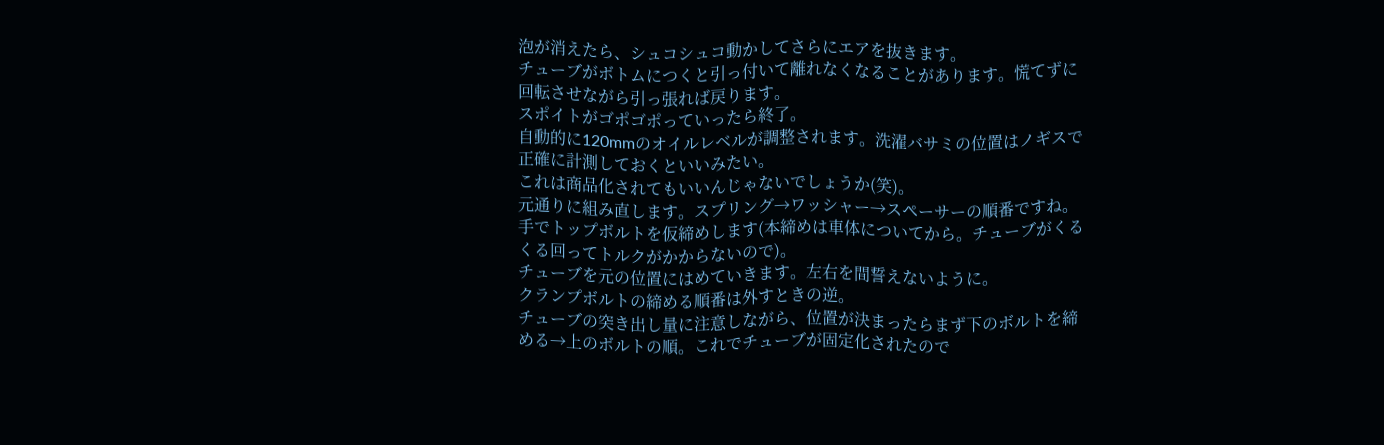泡が消えたら、シュコシュコ動かしてさらにエアを抜きます。
チューブがボトムにつくと引っ付いて離れなくなることがあります。慌てずに回転させながら引っ張れば戻ります。
スポイトがゴポゴポっていったら終了。
自動的に120mmのオイルレベルが調整されます。洗濯バサミの位置はノギスで正確に計測しておくといいみたい。
これは商品化されてもいいんじゃないでしょうか(笑)。
元通りに組み直します。スプリング→ワッシャー→スペーサーの順番ですね。手でトップボルトを仮締めします(本締めは車体についてから。チューブがくるくる回ってトルクがかからないので)。
チューブを元の位置にはめていきます。左右を間誓えないように。
クランプボルトの締める順番は外すときの逆。
チューブの突き出し量に注意しながら、位置が決まったらまず下のボルトを締める→上のボルトの順。これでチューブが固定化されたので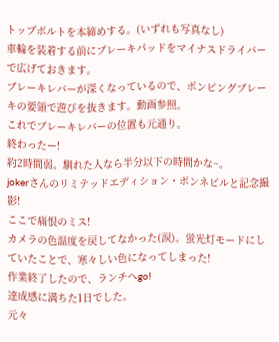トップボルトを本締めする。(いずれも写真なし)
車輪を装着する前にブレーキパッドをマイナスドライバーで広げておきます。
ブレーキレバーが深くなっているので、ポンピングブレーキの要領で遊びを抜きます。動画参照。
これでブレーキレバーの位置も元通り。
終わったー!
約2時間弱。馴れた人なら半分以下の時間かな~。
jokerさんのリミテッドエディション・ボンネビルと記念撮影!
ここで痛恨のミス!
カメラの色温度を戻してなかった(涙)。蛍光灯モードにしていたことで、寒々しい色になってしまった!
作業終了したので、ランチへgo!
達成感に満ちた1日でした。
元々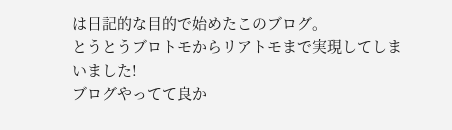は日記的な目的で始めたこのブログ。
とうとうブロトモからリアトモまで実現してしまいました!
ブログやってて良か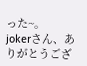った~。
jokerさん、ありがとうござ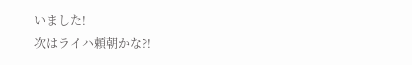いました!
次はライハ頼朝かな?!